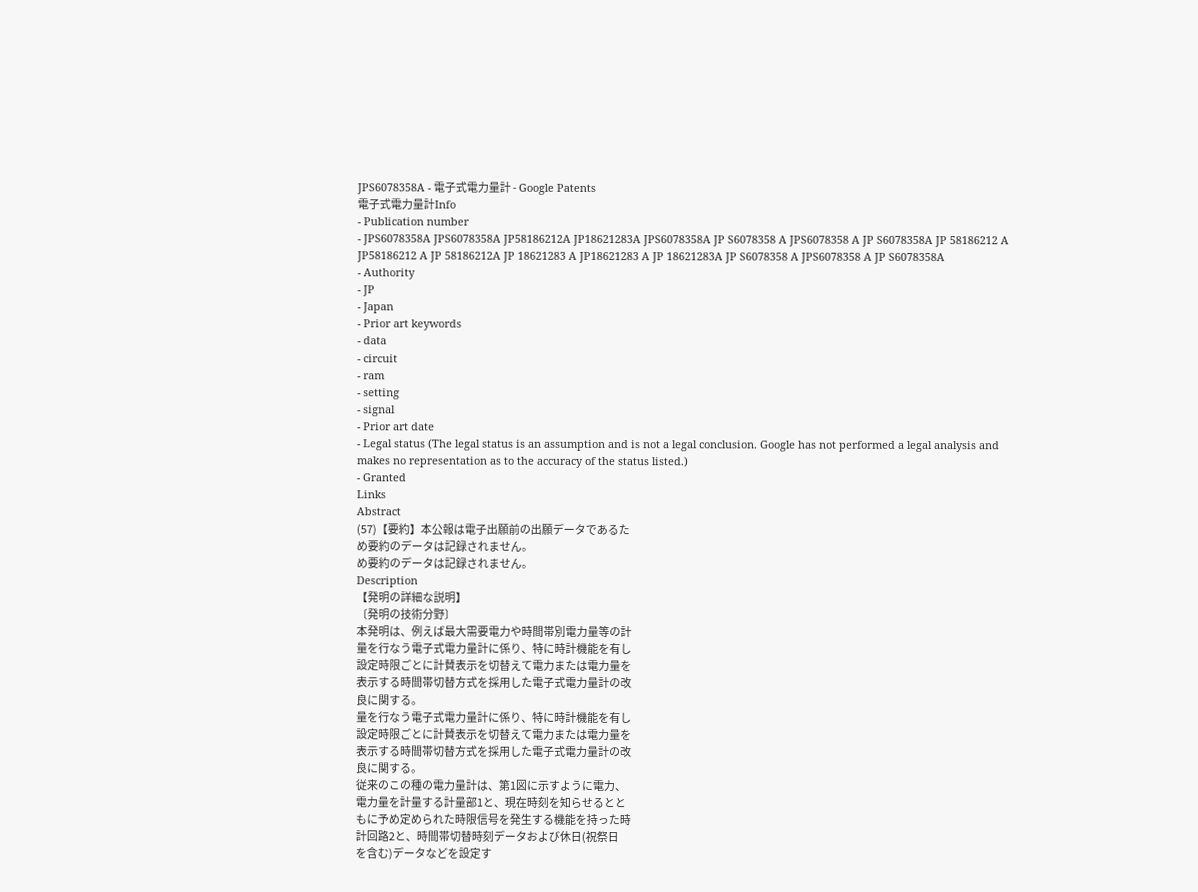JPS6078358A - 電子式電力量計 - Google Patents
電子式電力量計Info
- Publication number
- JPS6078358A JPS6078358A JP58186212A JP18621283A JPS6078358A JP S6078358 A JPS6078358 A JP S6078358A JP 58186212 A JP58186212 A JP 58186212A JP 18621283 A JP18621283 A JP 18621283A JP S6078358 A JPS6078358 A JP S6078358A
- Authority
- JP
- Japan
- Prior art keywords
- data
- circuit
- ram
- setting
- signal
- Prior art date
- Legal status (The legal status is an assumption and is not a legal conclusion. Google has not performed a legal analysis and makes no representation as to the accuracy of the status listed.)
- Granted
Links
Abstract
(57)【要約】本公報は電子出願前の出願データであるた
め要約のデータは記録されません。
め要約のデータは記録されません。
Description
【発明の詳細な説明】
〔発明の技術分野〕
本発明は、例えば最大需要電力や時間帯別電力量等の計
量を行なう電子式電力量計に係り、特に時計機能を有し
設定時限ごとに計賛表示を切替えて電力または電力量を
表示する時間帯切替方式を採用した電子式電力量計の改
良に関する。
量を行なう電子式電力量計に係り、特に時計機能を有し
設定時限ごとに計賛表示を切替えて電力または電力量を
表示する時間帯切替方式を採用した電子式電力量計の改
良に関する。
従来のこの種の電力量計は、第1図に示すように電力、
電力量を計量する計量部1と、現在時刻を知らせるとと
もに予め定められた時限信号を発生する機能を持った時
計回路2と、時間帯切替時刻データおよび休日(祝祭日
を含む)データなどを設定す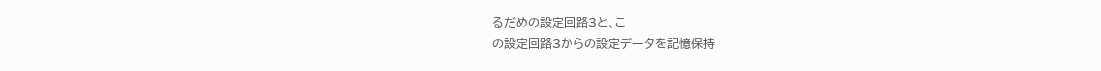るだめの設定回路3と、こ
の設定回路3からの設定データを記憶保持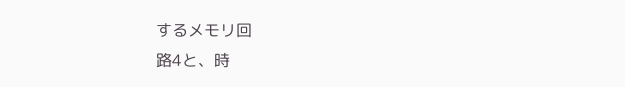するメモリ回
路4と、時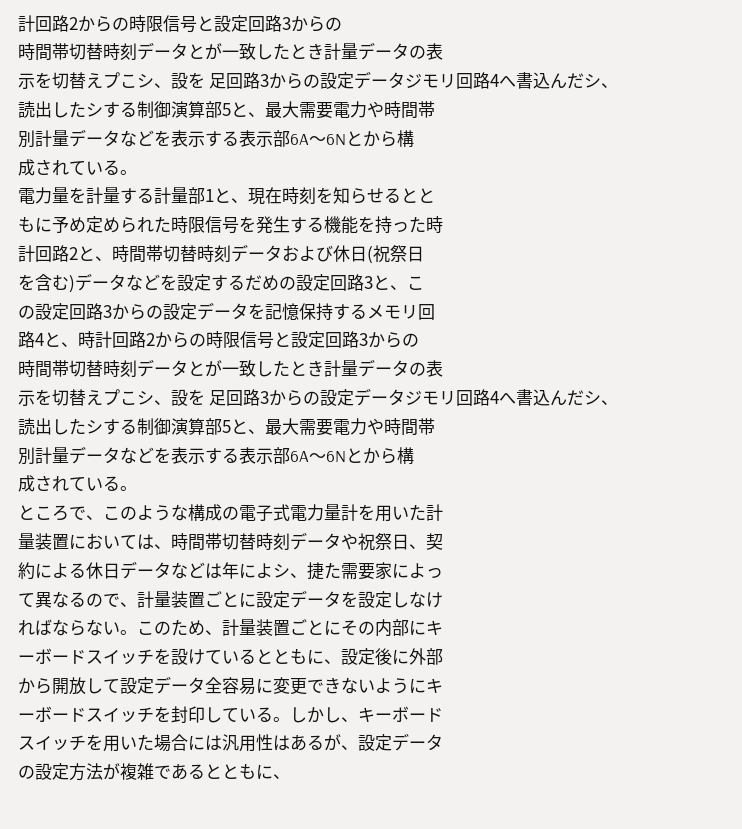計回路2からの時限信号と設定回路3からの
時間帯切替時刻データとが一致したとき計量データの表
示を切替えプこシ、設を 足回路3からの設定データジモリ回路4へ書込んだシ、
読出したシする制御演算部5と、最大需要電力や時間帯
別計量データなどを表示する表示部6A〜6Nとから構
成されている。
電力量を計量する計量部1と、現在時刻を知らせるとと
もに予め定められた時限信号を発生する機能を持った時
計回路2と、時間帯切替時刻データおよび休日(祝祭日
を含む)データなどを設定するだめの設定回路3と、こ
の設定回路3からの設定データを記憶保持するメモリ回
路4と、時計回路2からの時限信号と設定回路3からの
時間帯切替時刻データとが一致したとき計量データの表
示を切替えプこシ、設を 足回路3からの設定データジモリ回路4へ書込んだシ、
読出したシする制御演算部5と、最大需要電力や時間帯
別計量データなどを表示する表示部6A〜6Nとから構
成されている。
ところで、このような構成の電子式電力量計を用いた計
量装置においては、時間帯切替時刻データや祝祭日、契
約による休日データなどは年によシ、捷た需要家によっ
て異なるので、計量装置ごとに設定データを設定しなけ
ればならない。このため、計量装置ごとにその内部にキ
ーボードスイッチを設けているとともに、設定後に外部
から開放して設定データ全容易に変更できないようにキ
ーボードスイッチを封印している。しかし、キーボード
スイッチを用いた場合には汎用性はあるが、設定データ
の設定方法が複雑であるとともに、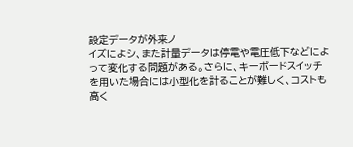設定データが外来ノ
イズによシ、また計量データは停電や電圧低下などによ
って変化する問題がある。さらに、キーボードスイッチ
を用いた場合には小型化を計ることが難しく、コストも
高く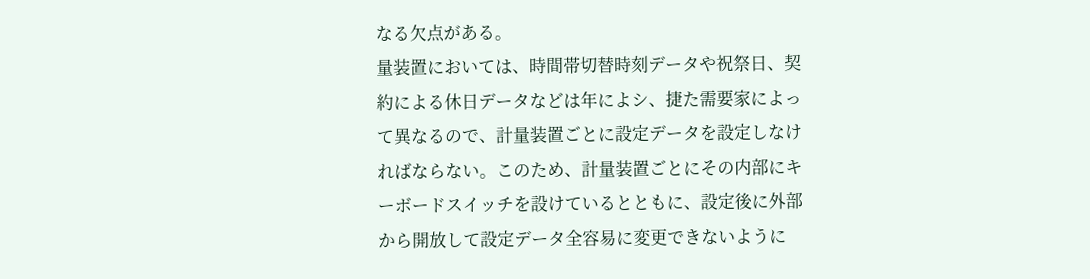なる欠点がある。
量装置においては、時間帯切替時刻データや祝祭日、契
約による休日データなどは年によシ、捷た需要家によっ
て異なるので、計量装置ごとに設定データを設定しなけ
ればならない。このため、計量装置ごとにその内部にキ
ーボードスイッチを設けているとともに、設定後に外部
から開放して設定データ全容易に変更できないように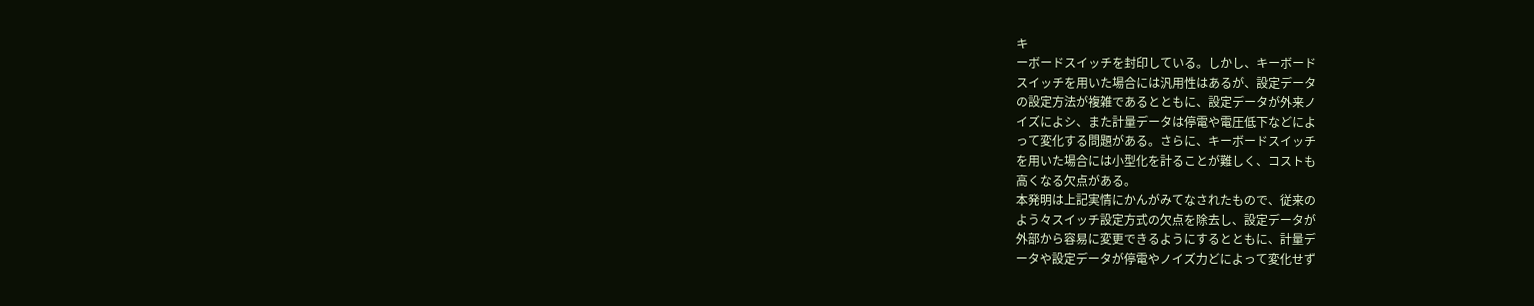キ
ーボードスイッチを封印している。しかし、キーボード
スイッチを用いた場合には汎用性はあるが、設定データ
の設定方法が複雑であるとともに、設定データが外来ノ
イズによシ、また計量データは停電や電圧低下などによ
って変化する問題がある。さらに、キーボードスイッチ
を用いた場合には小型化を計ることが難しく、コストも
高くなる欠点がある。
本発明は上記実情にかんがみてなされたもので、従来の
よう々スイッチ設定方式の欠点を除去し、設定データが
外部から容易に変更できるようにするとともに、計量デ
ータや設定データが停電やノイズ力どによって変化せず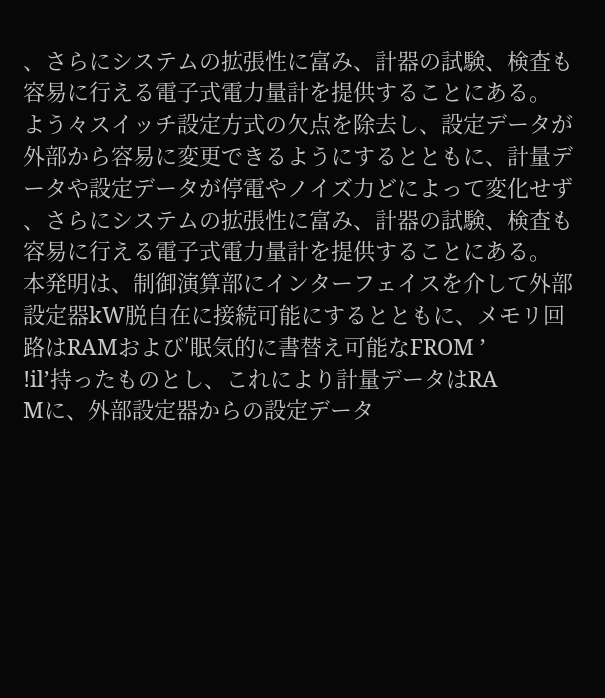、さらにシステムの拡張性に富み、計器の試験、検査も
容易に行える電子式電力量計を提供することにある。
よう々スイッチ設定方式の欠点を除去し、設定データが
外部から容易に変更できるようにするとともに、計量デ
ータや設定データが停電やノイズ力どによって変化せず
、さらにシステムの拡張性に富み、計器の試験、検査も
容易に行える電子式電力量計を提供することにある。
本発明は、制御演算部にインターフェイスを介して外部
設定器kW脱自在に接続可能にするとともに、メモリ回
路はRAMおよび′眠気的に書替え可能なFROM ’
!il’持ったものとし、これにより計量データはRA
Mに、外部設定器からの設定データ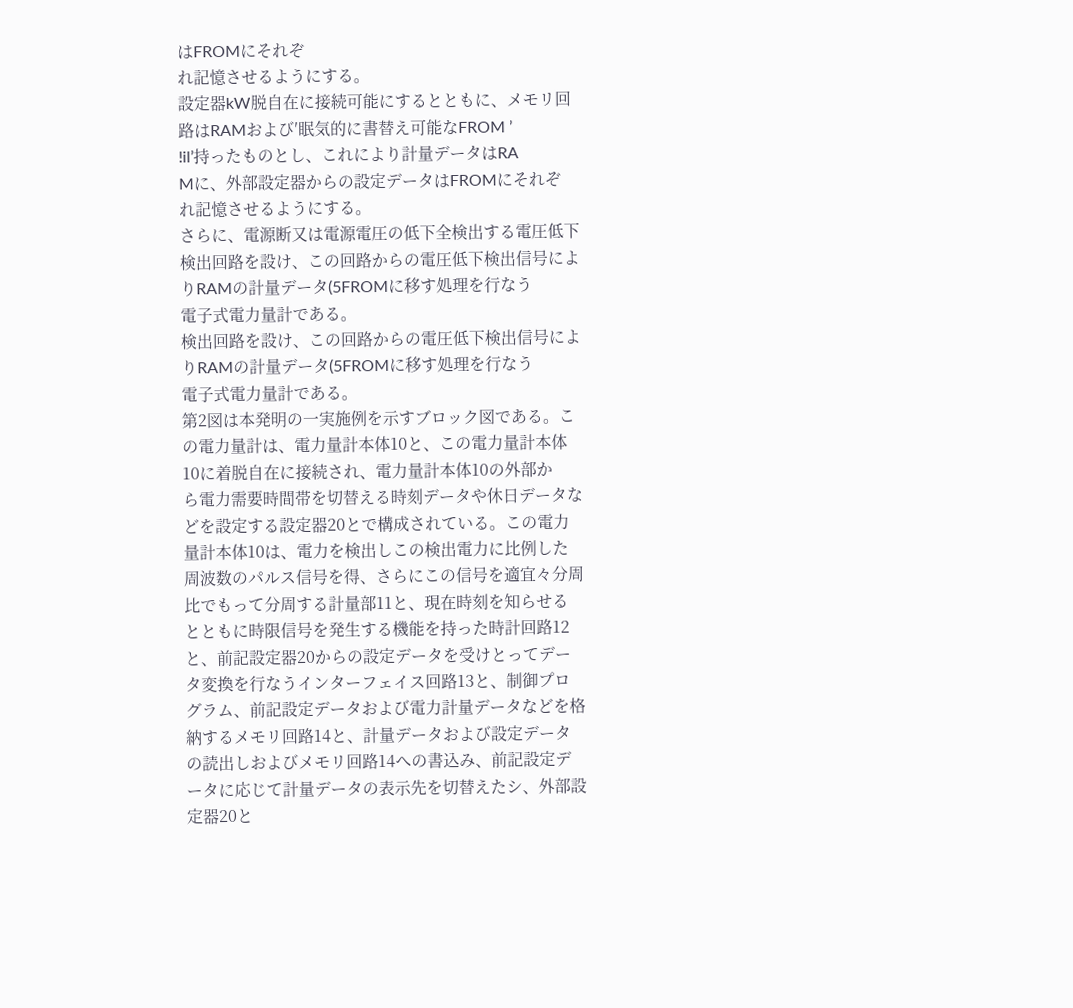はFROMにそれぞ
れ記憶させるようにする。
設定器kW脱自在に接続可能にするとともに、メモリ回
路はRAMおよび′眠気的に書替え可能なFROM ’
!il’持ったものとし、これにより計量データはRA
Mに、外部設定器からの設定データはFROMにそれぞ
れ記憶させるようにする。
さらに、電源断又は電源電圧の低下全検出する電圧低下
検出回路を設け、この回路からの電圧低下検出信号によ
りRAMの計量データ(5FROMに移す処理を行なう
電子式電力量計である。
検出回路を設け、この回路からの電圧低下検出信号によ
りRAMの計量データ(5FROMに移す処理を行なう
電子式電力量計である。
第2図は本発明の一実施例を示すブロック図である。こ
の電力量計は、電力量計本体10と、この電力量計本体
10に着脱自在に接続され、電力量計本体10の外部か
ら電力需要時間帯を切替える時刻データや休日データな
どを設定する設定器20とで構成されている。この電力
量計本体10は、電力を検出しこの検出電力に比例した
周波数のパルス信号を得、さらにこの信号を適宜々分周
比でもって分周する計量部11と、現在時刻を知らせる
とともに時限信号を発生する機能を持った時計回路12
と、前記設定器20からの設定データを受けとってデー
タ変換を行なうインターフェイス回路13と、制御プロ
グラム、前記設定データおよび電力計量データなどを格
納するメモリ回路14と、計量データおよび設定データ
の読出しおよびメモリ回路14への書込み、前記設定デ
ータに応じて計量データの表示先を切替えたシ、外部設
定器20と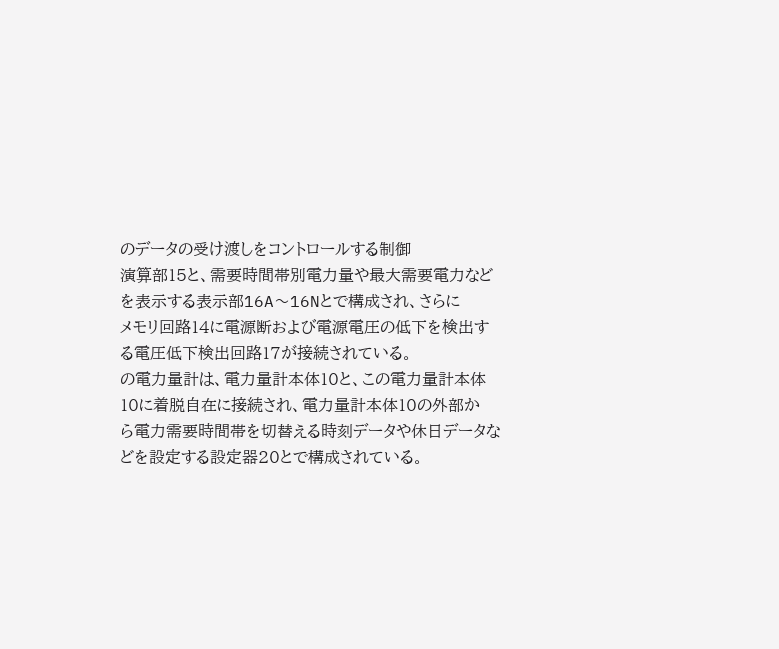のデータの受け渡しをコントロールする制御
演算部15と、需要時間帯別電力量や最大需要電力など
を表示する表示部16A〜16Nとで構成され、さらに
メモリ回路14に電源断および電源電圧の低下を検出す
る電圧低下検出回路17が接続されている。
の電力量計は、電力量計本体10と、この電力量計本体
10に着脱自在に接続され、電力量計本体10の外部か
ら電力需要時間帯を切替える時刻データや休日データな
どを設定する設定器20とで構成されている。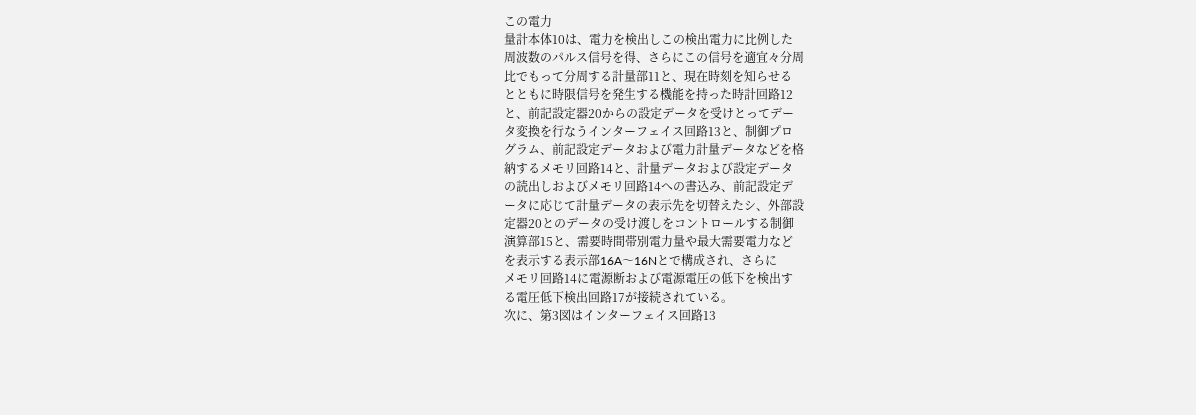この電力
量計本体10は、電力を検出しこの検出電力に比例した
周波数のパルス信号を得、さらにこの信号を適宜々分周
比でもって分周する計量部11と、現在時刻を知らせる
とともに時限信号を発生する機能を持った時計回路12
と、前記設定器20からの設定データを受けとってデー
タ変換を行なうインターフェイス回路13と、制御プロ
グラム、前記設定データおよび電力計量データなどを格
納するメモリ回路14と、計量データおよび設定データ
の読出しおよびメモリ回路14への書込み、前記設定デ
ータに応じて計量データの表示先を切替えたシ、外部設
定器20とのデータの受け渡しをコントロールする制御
演算部15と、需要時間帯別電力量や最大需要電力など
を表示する表示部16A〜16Nとで構成され、さらに
メモリ回路14に電源断および電源電圧の低下を検出す
る電圧低下検出回路17が接続されている。
次に、第3図はインターフェイス回路13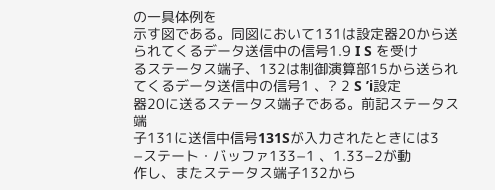の一具体例を
示す図である。同図において131は設定器20から送
られてくるデータ送信中の信号1.9 I S を受け
るステータス端子、132は制御演算部15から送られ
てくるデータ送信中の信号1 、? 2 S ’i設定
器20に送るステータス端子である。前記ステータス端
子131に送信中信号131Sが入力されたときには3
−ステート・バッファ133−1 、1.33−2が動
作し、またステータス端子132から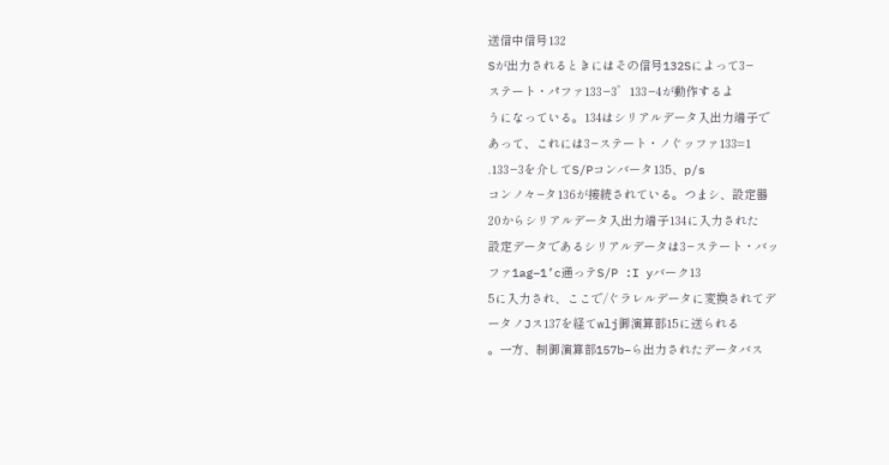送信中信号132
Sが出力されるときにはその信号132Sによって3−
ステート・パファ133−3゜133−4が動作するよ
うになっている。134はシリアルデータ入出力端子で
あって、これには3−ステート・ノぐッファ133=1
.133−3を介してS/Pコンバータ135、p/s
コンノ々−タ136が接続されている。つまシ、設定器
20からシリアルデータ入出力端子134に入力された
設定データであるシリアルデータは3−ステート・バッ
ファ1ag−1’c通っテS/P :I yバーク13
5に入力され、ここで/ぐラレルデータに変換されてデ
ータノJス137を経てwlj御演算部15に送られる
。一方、制御演算部157b−ら出力されたデータバス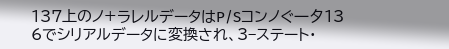137上のノ+ラレルデータはP/Sコンノぐ一夕13
6でシリアルデータに変換され、3−ステート・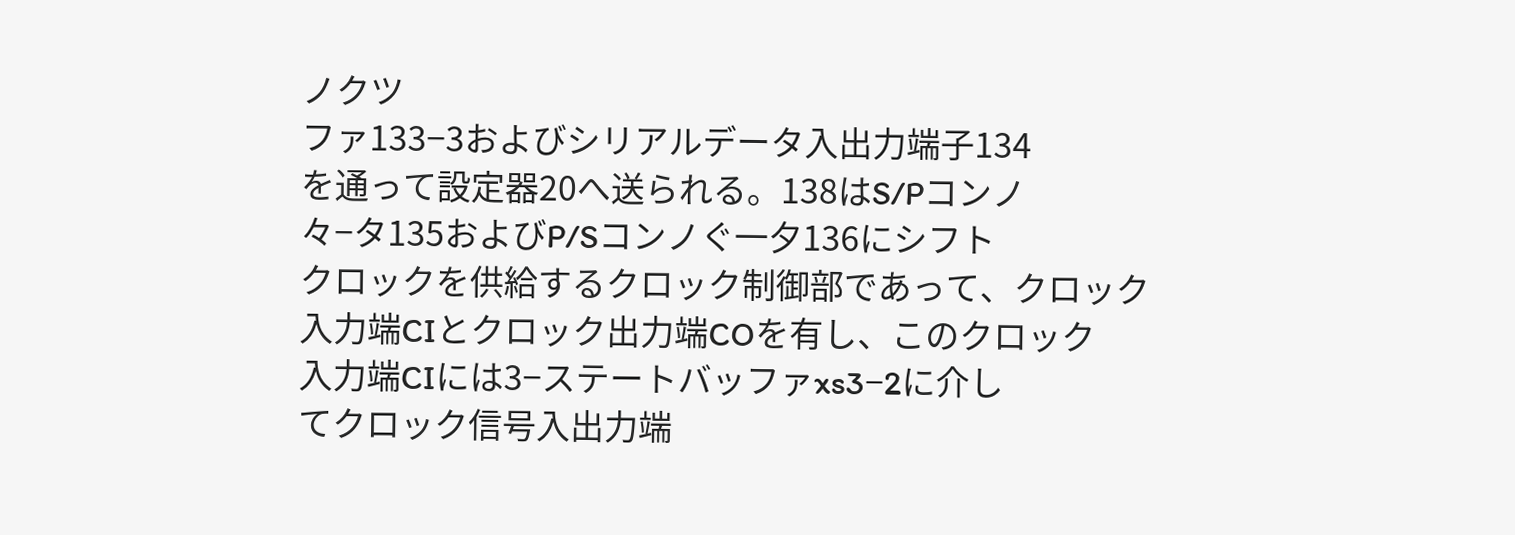ノクツ
ファ133−3およびシリアルデータ入出力端子134
を通って設定器20へ送られる。138はS/Pコンノ
々−タ135およびP/Sコンノぐ一夕136にシフト
クロックを供給するクロック制御部であって、クロック
入力端CIとクロック出力端COを有し、このクロック
入力端CIには3−ステートバッファxs3−2に介し
てクロック信号入出力端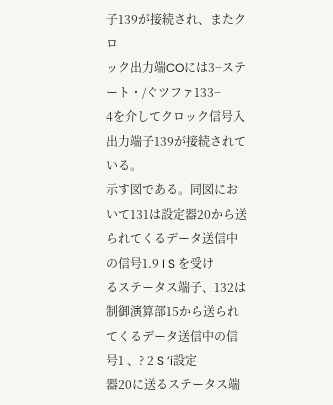子139が接続され、またクロ
ック出力端COには3−ステート・/ぐツファ133−
4を介してクロック信号入出力端子139が接続されて
いる。
示す図である。同図において131は設定器20から送
られてくるデータ送信中の信号1.9 I S を受け
るステータス端子、132は制御演算部15から送られ
てくるデータ送信中の信号1 、? 2 S ’i設定
器20に送るステータス端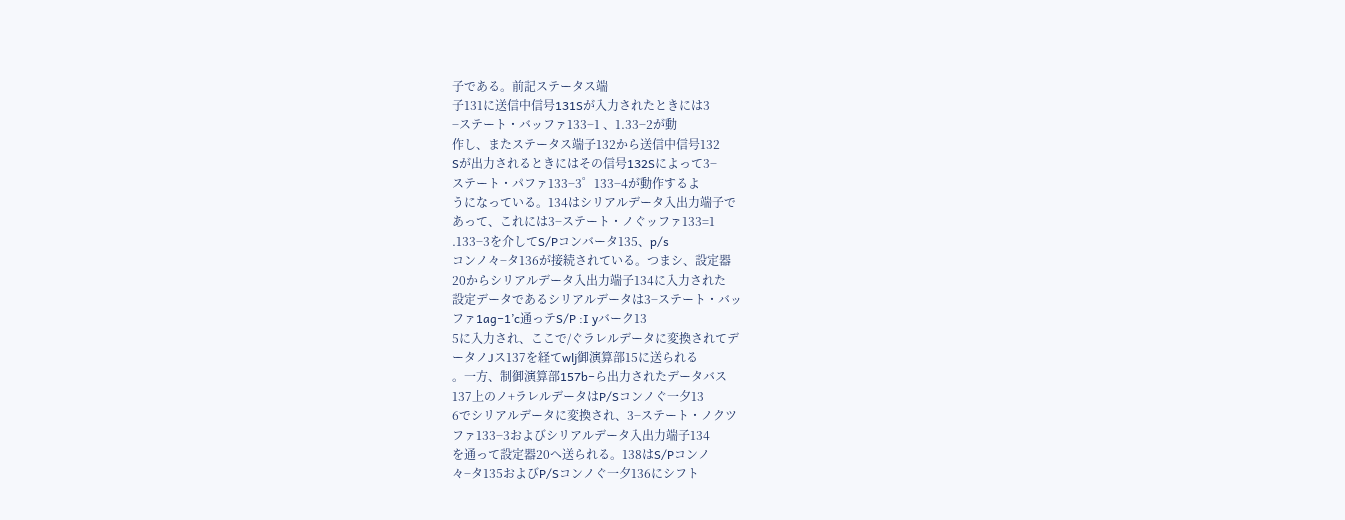子である。前記ステータス端
子131に送信中信号131Sが入力されたときには3
−ステート・バッファ133−1 、1.33−2が動
作し、またステータス端子132から送信中信号132
Sが出力されるときにはその信号132Sによって3−
ステート・パファ133−3゜133−4が動作するよ
うになっている。134はシリアルデータ入出力端子で
あって、これには3−ステート・ノぐッファ133=1
.133−3を介してS/Pコンバータ135、p/s
コンノ々−タ136が接続されている。つまシ、設定器
20からシリアルデータ入出力端子134に入力された
設定データであるシリアルデータは3−ステート・バッ
ファ1ag−1’c通っテS/P :I yバーク13
5に入力され、ここで/ぐラレルデータに変換されてデ
ータノJス137を経てwlj御演算部15に送られる
。一方、制御演算部157b−ら出力されたデータバス
137上のノ+ラレルデータはP/Sコンノぐ一夕13
6でシリアルデータに変換され、3−ステート・ノクツ
ファ133−3およびシリアルデータ入出力端子134
を通って設定器20へ送られる。138はS/Pコンノ
々−タ135およびP/Sコンノぐ一夕136にシフト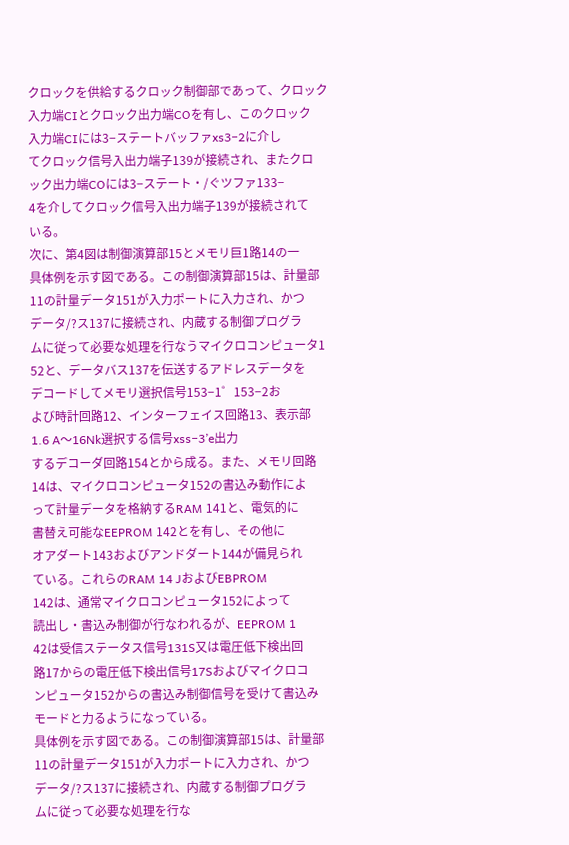クロックを供給するクロック制御部であって、クロック
入力端CIとクロック出力端COを有し、このクロック
入力端CIには3−ステートバッファxs3−2に介し
てクロック信号入出力端子139が接続され、またクロ
ック出力端COには3−ステート・/ぐツファ133−
4を介してクロック信号入出力端子139が接続されて
いる。
次に、第4図は制御演算部15とメモリ巨1路14の一
具体例を示す図である。この制御演算部15は、計量部
11の計量データ151が入力ポートに入力され、かつ
データ/?ス137に接続され、内蔵する制御プログラ
ムに従って必要な処理を行なうマイクロコンピュータ1
52と、データバス137を伝送するアドレスデータを
デコードしてメモリ選択信号153−1゜153−2お
よび時計回路12、インターフェイス回路13、表示部
1.6 A〜16Nk選択する信号xss−3’e出力
するデコーダ回路154とから成る。また、メモリ回路
14は、マイクロコンピュータ152の書込み動作によ
って計量データを格納するRAM 141と、電気的に
書替え可能なEEPROM 142とを有し、その他に
オアダート143およびアンドダート144が備見られ
ている。これらのRAM 14 JおよびEBPROM
142は、通常マイクロコンピュータ152によって
読出し・書込み制御が行なわれるが、EEPROM 1
42は受信ステータス信号131S又は電圧低下検出回
路17からの電圧低下検出信号17Sおよびマイクロコ
ンピュータ152からの書込み制御信号を受けて書込み
モードと力るようになっている。
具体例を示す図である。この制御演算部15は、計量部
11の計量データ151が入力ポートに入力され、かつ
データ/?ス137に接続され、内蔵する制御プログラ
ムに従って必要な処理を行な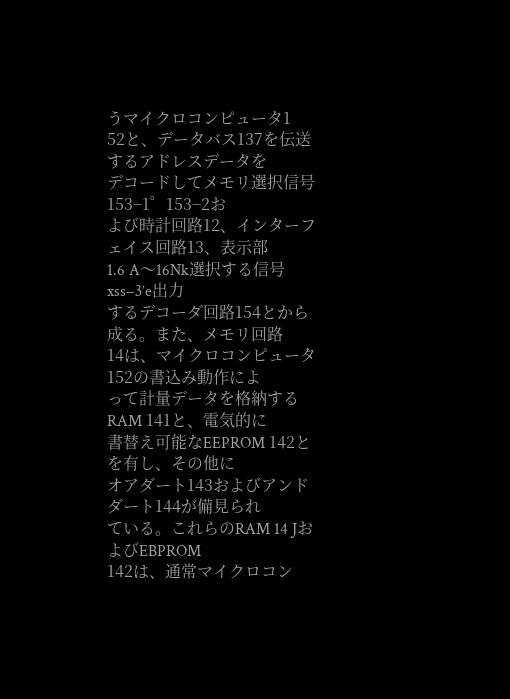うマイクロコンピュータ1
52と、データバス137を伝送するアドレスデータを
デコードしてメモリ選択信号153−1゜153−2お
よび時計回路12、インターフェイス回路13、表示部
1.6 A〜16Nk選択する信号xss−3’e出力
するデコーダ回路154とから成る。また、メモリ回路
14は、マイクロコンピュータ152の書込み動作によ
って計量データを格納するRAM 141と、電気的に
書替え可能なEEPROM 142とを有し、その他に
オアダート143およびアンドダート144が備見られ
ている。これらのRAM 14 JおよびEBPROM
142は、通常マイクロコン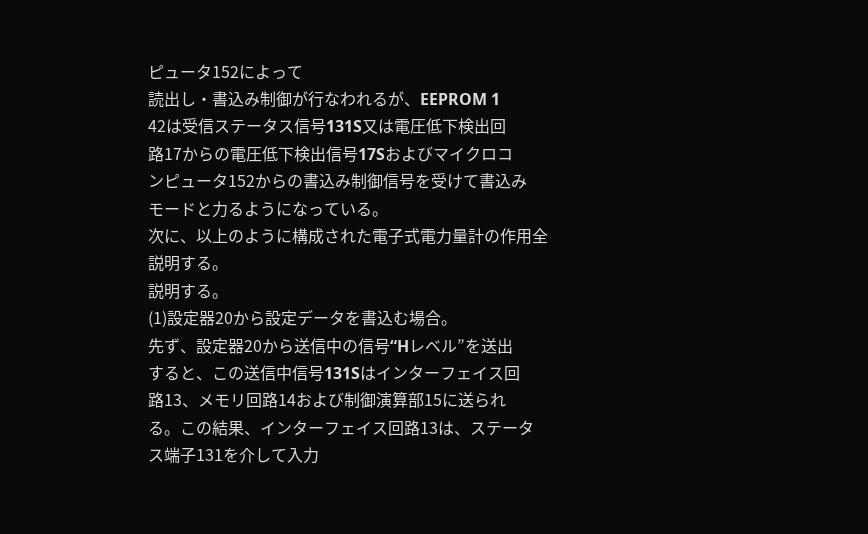ピュータ152によって
読出し・書込み制御が行なわれるが、EEPROM 1
42は受信ステータス信号131S又は電圧低下検出回
路17からの電圧低下検出信号17Sおよびマイクロコ
ンピュータ152からの書込み制御信号を受けて書込み
モードと力るようになっている。
次に、以上のように構成された電子式電力量計の作用全
説明する。
説明する。
(1)設定器20から設定データを書込む場合。
先ず、設定器20から送信中の信号“Hレベル”を送出
すると、この送信中信号131Sはインターフェイス回
路13、メモリ回路14および制御演算部15に送られ
る。この結果、インターフェイス回路13は、ステータ
ス端子131を介して入力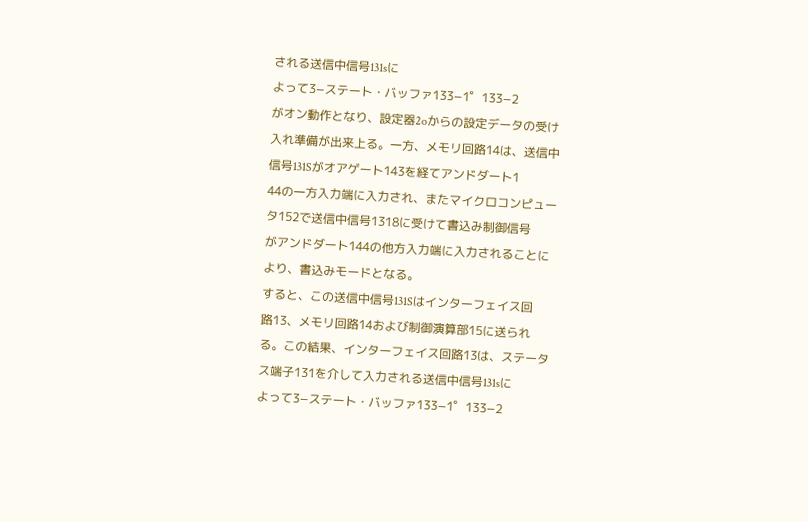される送信中信号131sに
よって3−ステート・バッファ133−1゜133−2
がオン動作となり、設定器2oからの設定データの受け
入れ準備が出来上る。一方、メモリ回路14は、送信中
信号131Sがオアゲート143を経てアンドダート1
44の一方入力端に入力され、またマイクロコンピュー
タ152で送信中信号1318に受けて書込み制御信号
がアンドダート144の他方入力端に入力されることに
より、書込みモードとなる。
すると、この送信中信号131Sはインターフェイス回
路13、メモリ回路14および制御演算部15に送られ
る。この結果、インターフェイス回路13は、ステータ
ス端子131を介して入力される送信中信号131sに
よって3−ステート・バッファ133−1゜133−2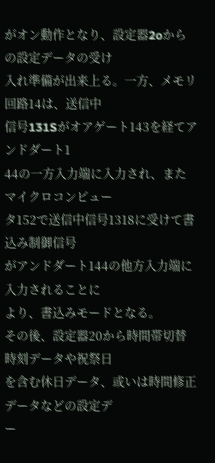がオン動作となり、設定器2oからの設定データの受け
入れ準備が出来上る。一方、メモリ回路14は、送信中
信号131Sがオアゲート143を経てアンドダート1
44の一方入力端に入力され、またマイクロコンピュー
タ152で送信中信号1318に受けて書込み制御信号
がアンドダート144の他方入力端に入力されることに
より、書込みモードとなる。
その後、設定器20から時間帯切替時刻データや祝祭日
を含む休日データ、或いは時間修正データなどの設定デ
ー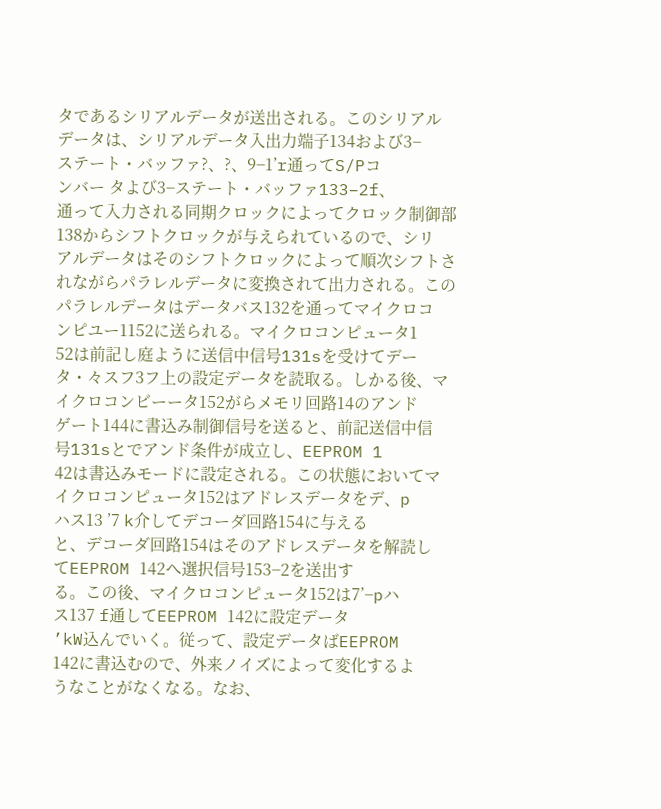タであるシリアルデータが送出される。このシリアル
データは、シリアルデータ入出力端子134および3−
ステート・バッファ?、?、9−1’r通ってS/Pコ
ンバー タよび3−ステート・バッファ133−2f、
通って入力される同期クロックによってクロック制御部
138からシフトクロックが与えられているので、シリ
アルデータはそのシフトクロックによって順次シフトさ
れながらパラレルデータに変換されて出力される。この
パラレルデータはデータバス132を通ってマイクロコ
ンピユー1152に送られる。マイクロコンピュータ1
52は前記し庭ように送信中信号131sを受けてデー
タ・々スフ3フ上の設定データを読取る。しかる後、マ
イクロコンビーータ152がらメモリ回路14のアンド
ゲート144に書込み制御信号を送ると、前記送信中信
号131sとでアンド条件が成立し、EEPROM 1
42は書込みモードに設定される。この状態においてマ
イクロコンピュータ152はアドレスデータをデ、p
ハス13 ’7 k介してデコーダ回路154に与える
と、デコーダ回路154はそのアドレスデータを解読し
てEEPROM 142へ選択信号153−2を送出す
る。この後、マイクロコンピュータ152は7’−pハ
ス137 f通してEEPROM 142に設定データ
’kW込んでいく。従って、設定データばEEPROM
142に書込むので、外来ノイズによって変化するよ
うなことがなくなる。なお、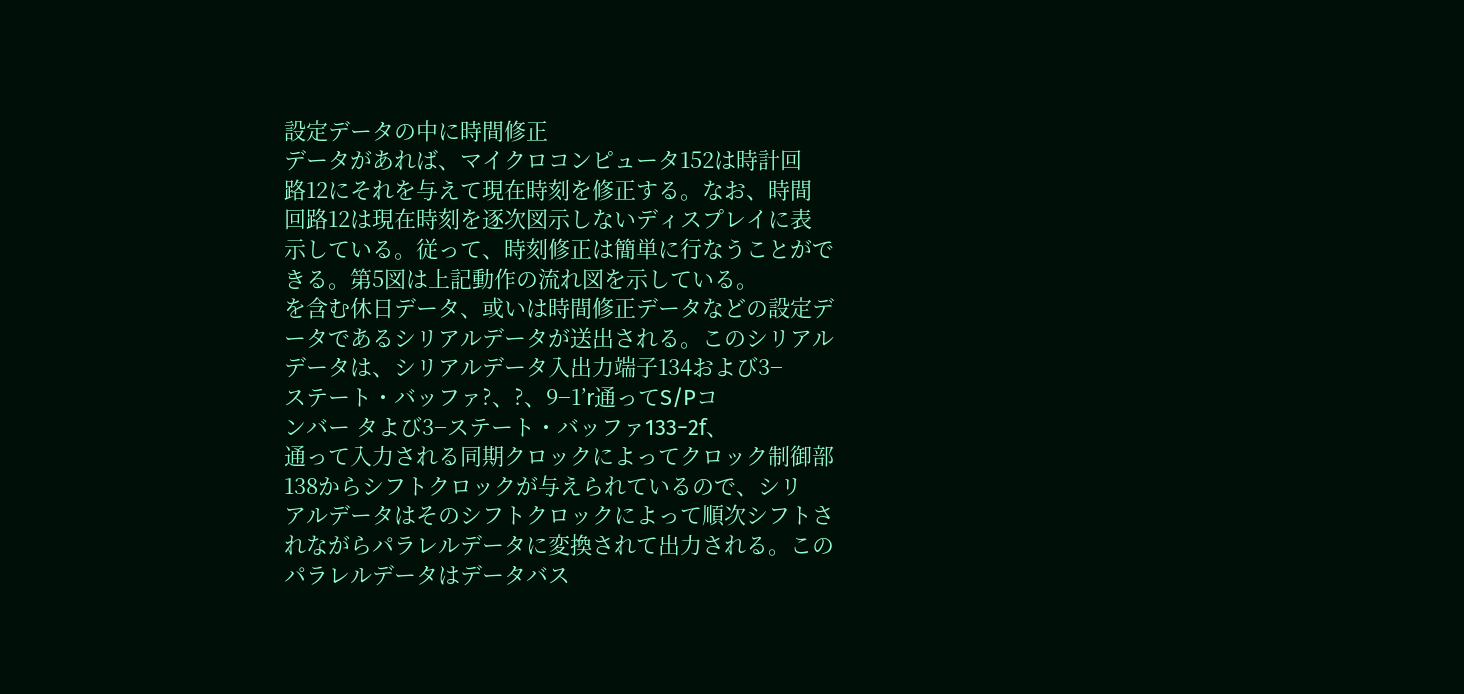設定データの中に時間修正
データがあれば、マイクロコンピュータ152は時計回
路12にそれを与えて現在時刻を修正する。なお、時間
回路12は現在時刻を逐次図示しないディスプレイに表
示している。従って、時刻修正は簡単に行なうことがで
きる。第5図は上記動作の流れ図を示している。
を含む休日データ、或いは時間修正データなどの設定デ
ータであるシリアルデータが送出される。このシリアル
データは、シリアルデータ入出力端子134および3−
ステート・バッファ?、?、9−1’r通ってS/Pコ
ンバー タよび3−ステート・バッファ133−2f、
通って入力される同期クロックによってクロック制御部
138からシフトクロックが与えられているので、シリ
アルデータはそのシフトクロックによって順次シフトさ
れながらパラレルデータに変換されて出力される。この
パラレルデータはデータバス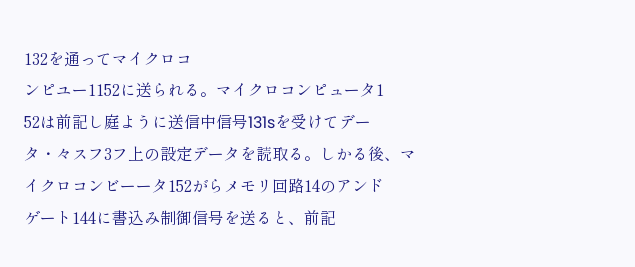132を通ってマイクロコ
ンピユー1152に送られる。マイクロコンピュータ1
52は前記し庭ように送信中信号131sを受けてデー
タ・々スフ3フ上の設定データを読取る。しかる後、マ
イクロコンビーータ152がらメモリ回路14のアンド
ゲート144に書込み制御信号を送ると、前記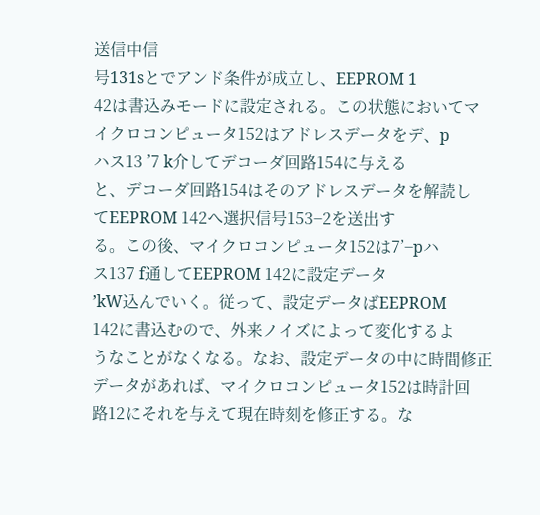送信中信
号131sとでアンド条件が成立し、EEPROM 1
42は書込みモードに設定される。この状態においてマ
イクロコンピュータ152はアドレスデータをデ、p
ハス13 ’7 k介してデコーダ回路154に与える
と、デコーダ回路154はそのアドレスデータを解読し
てEEPROM 142へ選択信号153−2を送出す
る。この後、マイクロコンピュータ152は7’−pハ
ス137 f通してEEPROM 142に設定データ
’kW込んでいく。従って、設定データばEEPROM
142に書込むので、外来ノイズによって変化するよ
うなことがなくなる。なお、設定データの中に時間修正
データがあれば、マイクロコンピュータ152は時計回
路12にそれを与えて現在時刻を修正する。な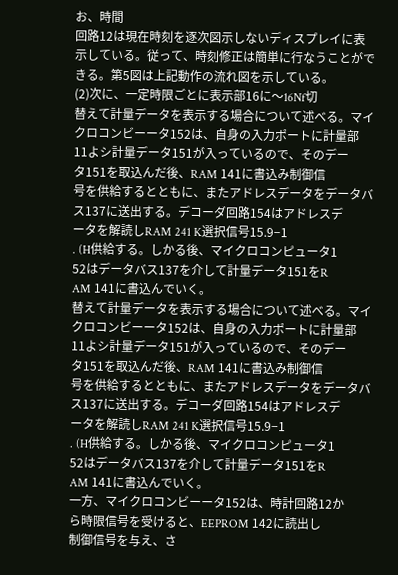お、時間
回路12は現在時刻を逐次図示しないディスプレイに表
示している。従って、時刻修正は簡単に行なうことがで
きる。第5図は上記動作の流れ図を示している。
(2)次に、一定時限ごとに表示部16に〜16Nf切
替えて計量データを表示する場合について述べる。マイ
クロコンビーータ152は、自身の入力ポートに計量部
11よシ計量データ151が入っているので、そのデー
タ151を取込んだ後、RAM 141に書込み制御信
号を供給するとともに、またアドレスデータをデータバ
ス137に送出する。デコーダ回路154はアドレスデ
ータを解読しRAM 241 K選択信号15.9−1
. (H供給する。しかる後、マイクロコンピュータ1
52はデータバス137を介して計量データ151をR
AM 141に書込んでいく。
替えて計量データを表示する場合について述べる。マイ
クロコンビーータ152は、自身の入力ポートに計量部
11よシ計量データ151が入っているので、そのデー
タ151を取込んだ後、RAM 141に書込み制御信
号を供給するとともに、またアドレスデータをデータバ
ス137に送出する。デコーダ回路154はアドレスデ
ータを解読しRAM 241 K選択信号15.9−1
. (H供給する。しかる後、マイクロコンピュータ1
52はデータバス137を介して計量データ151をR
AM 141に書込んでいく。
一方、マイクロコンビーータ152は、時計回路12か
ら時限信号を受けると、EEPROM 142に読出し
制御信号を与え、さ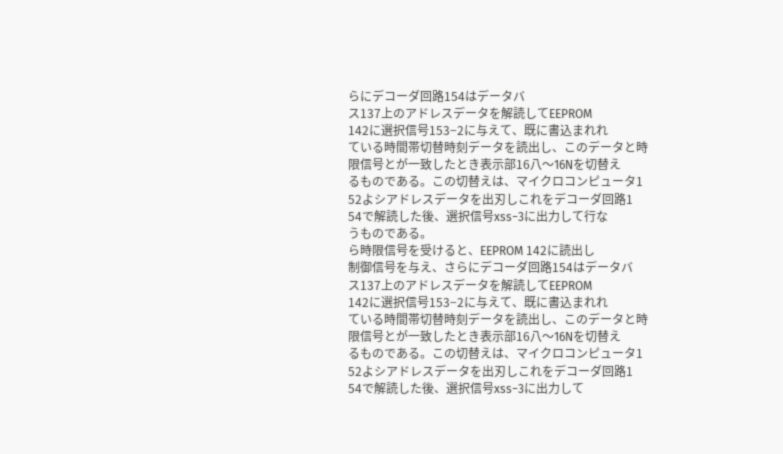らにデコーダ回路154はデータバ
ス137上のアドレスデータを解読してEEPROM
142に選択信号153−2に与えて、既に書込まれれ
ている時間帯切替時刻データを読出し、このデータと時
限信号とが一致したとき表示部16八〜16Nを切替え
るものである。この切替えは、マイクロコンピュータ1
52よシアドレスデータを出刃しこれをデコーダ回路1
54で解読した後、選択信号xss−3に出力して行な
うものである。
ら時限信号を受けると、EEPROM 142に読出し
制御信号を与え、さらにデコーダ回路154はデータバ
ス137上のアドレスデータを解読してEEPROM
142に選択信号153−2に与えて、既に書込まれれ
ている時間帯切替時刻データを読出し、このデータと時
限信号とが一致したとき表示部16八〜16Nを切替え
るものである。この切替えは、マイクロコンピュータ1
52よシアドレスデータを出刃しこれをデコーダ回路1
54で解読した後、選択信号xss−3に出力して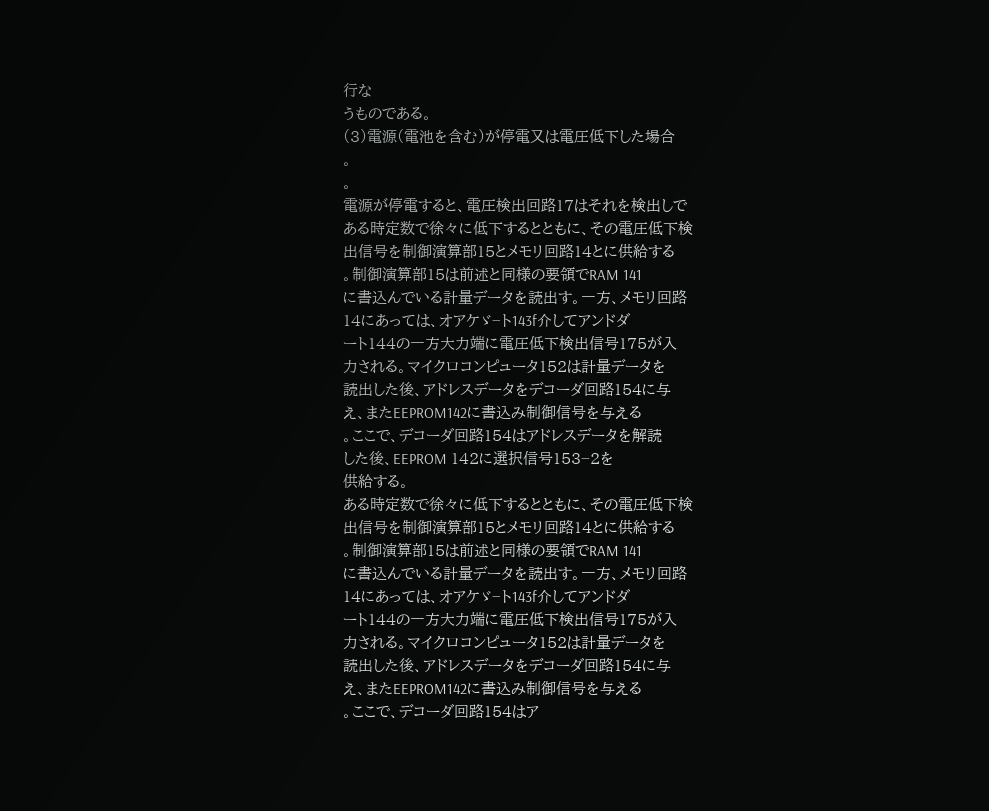行な
うものである。
(3)電源(電池を含む)が停電又は電圧低下した場合
。
。
電源が停電すると、電圧検出回路17はそれを検出しで
ある時定数で徐々に低下するとともに、その電圧低下検
出信号を制御演算部15とメモリ回路14とに供給する
。制御演算部15は前述と同様の要領でRAM 141
に書込んでいる計量データを読出す。一方、メモリ回路
14にあっては、オアケゞ−ト143f介してアンドダ
ート144の一方大力端に電圧低下検出信号175が入
力される。マイクロコンピュータ152は計量データを
読出した後、アドレスデータをデコーダ回路154に与
え、またEEPROM142に書込み制御信号を与える
。ここで、デコーダ回路154はアドレスデータを解読
した後、EEPROM 142に選択信号153−2を
供給する。
ある時定数で徐々に低下するとともに、その電圧低下検
出信号を制御演算部15とメモリ回路14とに供給する
。制御演算部15は前述と同様の要領でRAM 141
に書込んでいる計量データを読出す。一方、メモリ回路
14にあっては、オアケゞ−ト143f介してアンドダ
ート144の一方大力端に電圧低下検出信号175が入
力される。マイクロコンピュータ152は計量データを
読出した後、アドレスデータをデコーダ回路154に与
え、またEEPROM142に書込み制御信号を与える
。ここで、デコーダ回路154はア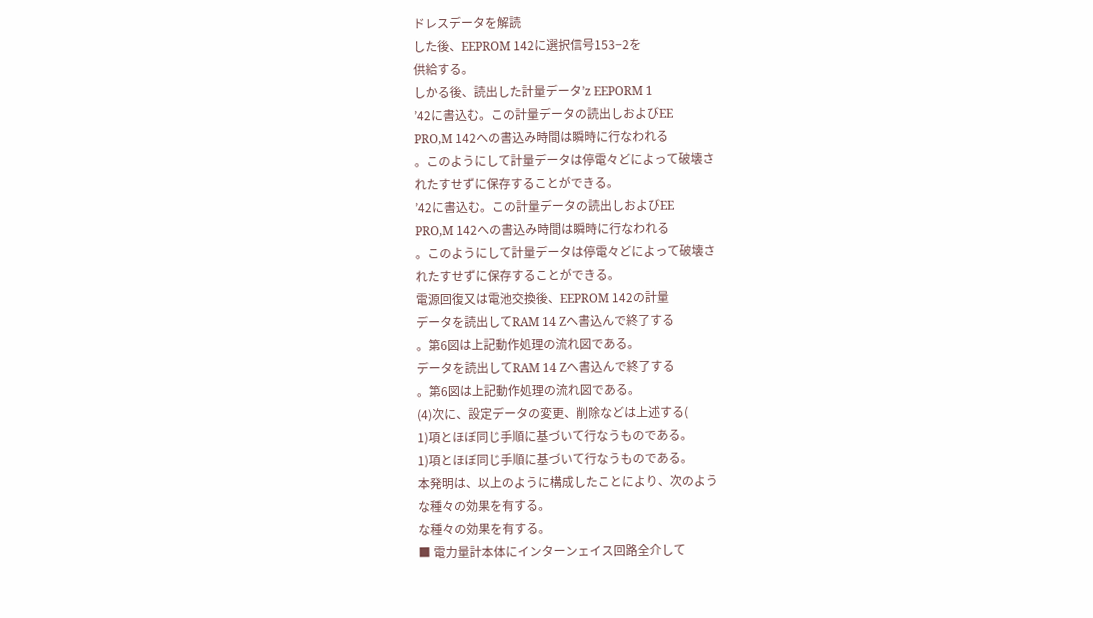ドレスデータを解読
した後、EEPROM 142に選択信号153−2を
供給する。
しかる後、読出した計量データ’z EEPORM 1
’42に書込む。この計量データの読出しおよびEE
PRO,M 142への書込み時間は瞬時に行なわれる
。このようにして計量データは停電々どによって破壊さ
れたすせずに保存することができる。
’42に書込む。この計量データの読出しおよびEE
PRO,M 142への書込み時間は瞬時に行なわれる
。このようにして計量データは停電々どによって破壊さ
れたすせずに保存することができる。
電源回復又は電池交換後、EEPROM 142の計量
データを読出してRAM 14 Zへ書込んで終了する
。第6図は上記動作処理の流れ図である。
データを読出してRAM 14 Zへ書込んで終了する
。第6図は上記動作処理の流れ図である。
(4)次に、設定データの変更、削除などは上述する(
1)項とほぼ同じ手順に基づいて行なうものである。
1)項とほぼ同じ手順に基づいて行なうものである。
本発明は、以上のように構成したことにより、次のよう
な種々の効果を有する。
な種々の効果を有する。
■ 電力量計本体にインターンェイス回路全介して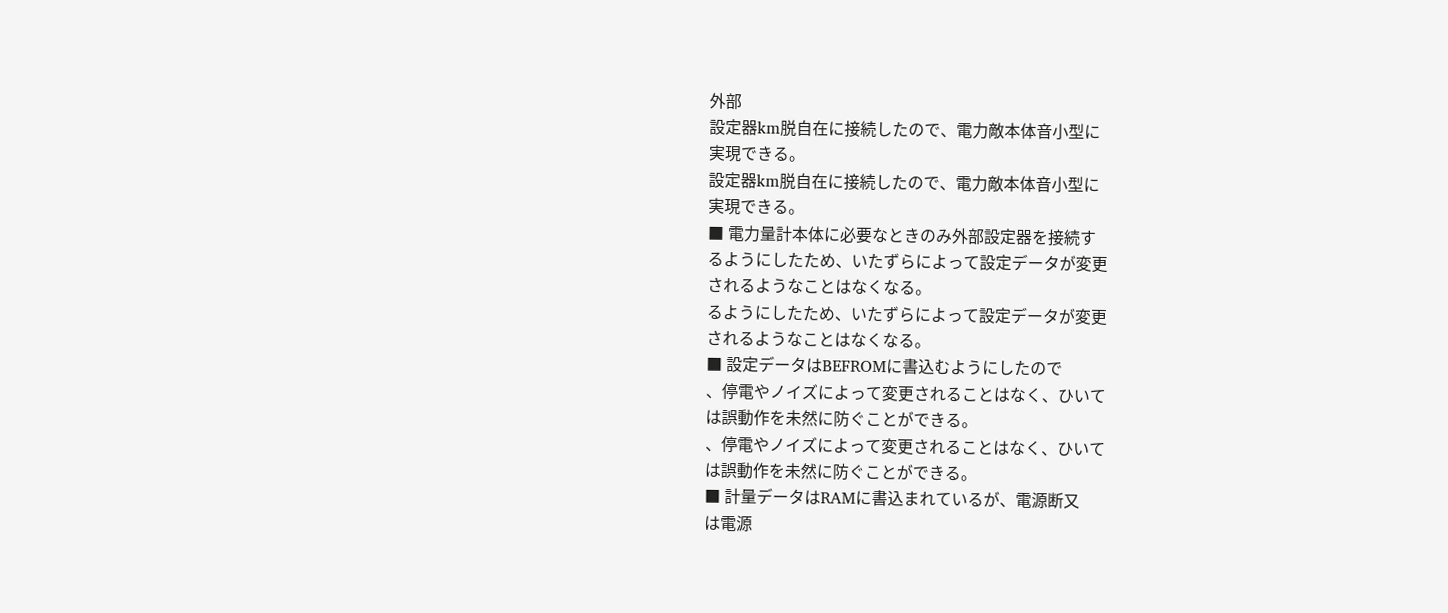外部
設定器km脱自在に接続したので、電力敵本体音小型に
実現できる。
設定器km脱自在に接続したので、電力敵本体音小型に
実現できる。
■ 電力量計本体に必要なときのみ外部設定器を接続す
るようにしたため、いたずらによって設定データが変更
されるようなことはなくなる。
るようにしたため、いたずらによって設定データが変更
されるようなことはなくなる。
■ 設定データはBEFROMに書込むようにしたので
、停電やノイズによって変更されることはなく、ひいて
は誤動作を未然に防ぐことができる。
、停電やノイズによって変更されることはなく、ひいて
は誤動作を未然に防ぐことができる。
■ 計量データはRAMに書込まれているが、電源断又
は電源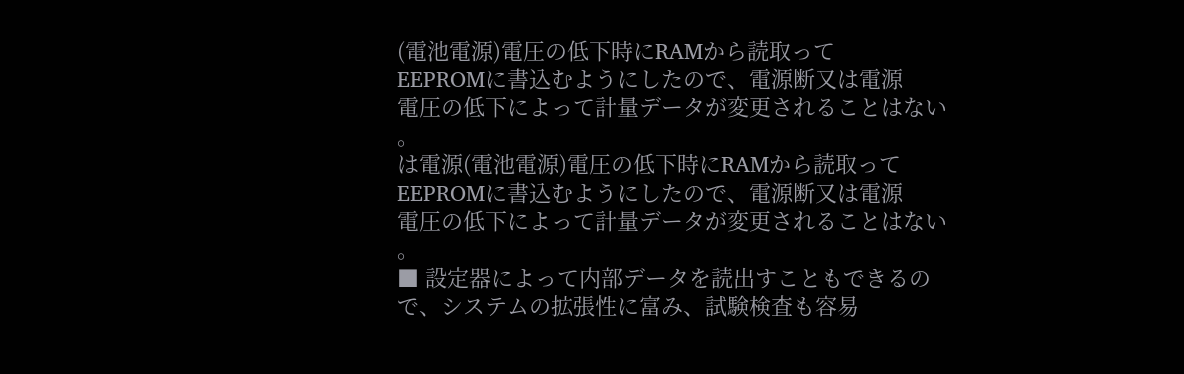(電池電源)電圧の低下時にRAMから読取って
EEPROMに書込むようにしたので、電源断又は電源
電圧の低下によって計量データが変更されることはない
。
は電源(電池電源)電圧の低下時にRAMから読取って
EEPROMに書込むようにしたので、電源断又は電源
電圧の低下によって計量データが変更されることはない
。
■ 設定器によって内部データを読出すこともできるの
で、システムの拡張性に富み、試験検査も容易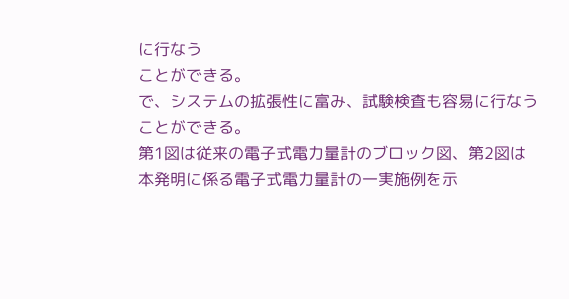に行なう
ことができる。
で、システムの拡張性に富み、試験検査も容易に行なう
ことができる。
第1図は従来の電子式電力量計のブロック図、第2図は
本発明に係る電子式電力量計の一実施例を示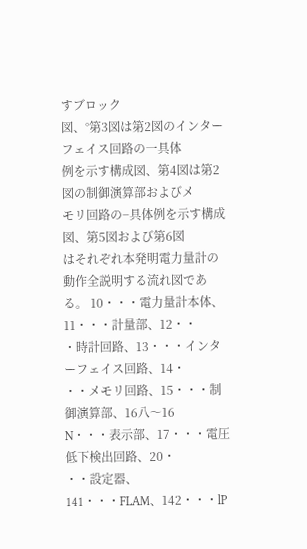すブロック
図、°第3図は第2図のインターフェイス回路の一具体
例を示す構成図、第4図は第2図の制御演算部およびメ
モリ回路の−具体例を示す構成図、第5図および第6図
はそれぞれ本発明電力量計の動作全説明する流れ図であ
る。 10・・・電力量計本体、11・・・計量部、12・・
・時計回路、13・・・インターフェイス回路、14・
・・メモリ回路、15・・・制御演算部、16八〜16
N・・・表示部、17・・・電圧低下検出回路、20・
・・設定器、141・・・FLAM、142・・・lP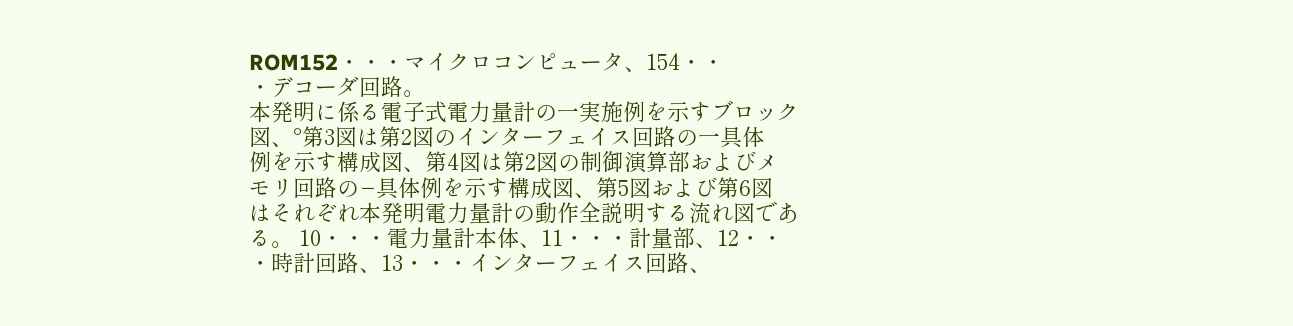ROM152・・・マイクロコンピュータ、154・・
・デコーダ回路。
本発明に係る電子式電力量計の一実施例を示すブロック
図、°第3図は第2図のインターフェイス回路の一具体
例を示す構成図、第4図は第2図の制御演算部およびメ
モリ回路の−具体例を示す構成図、第5図および第6図
はそれぞれ本発明電力量計の動作全説明する流れ図であ
る。 10・・・電力量計本体、11・・・計量部、12・・
・時計回路、13・・・インターフェイス回路、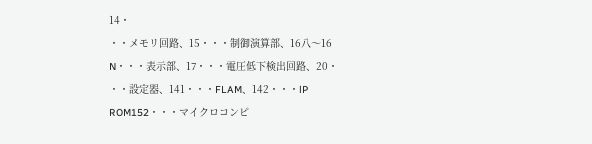14・
・・メモリ回路、15・・・制御演算部、16八〜16
N・・・表示部、17・・・電圧低下検出回路、20・
・・設定器、141・・・FLAM、142・・・lP
ROM152・・・マイクロコンピ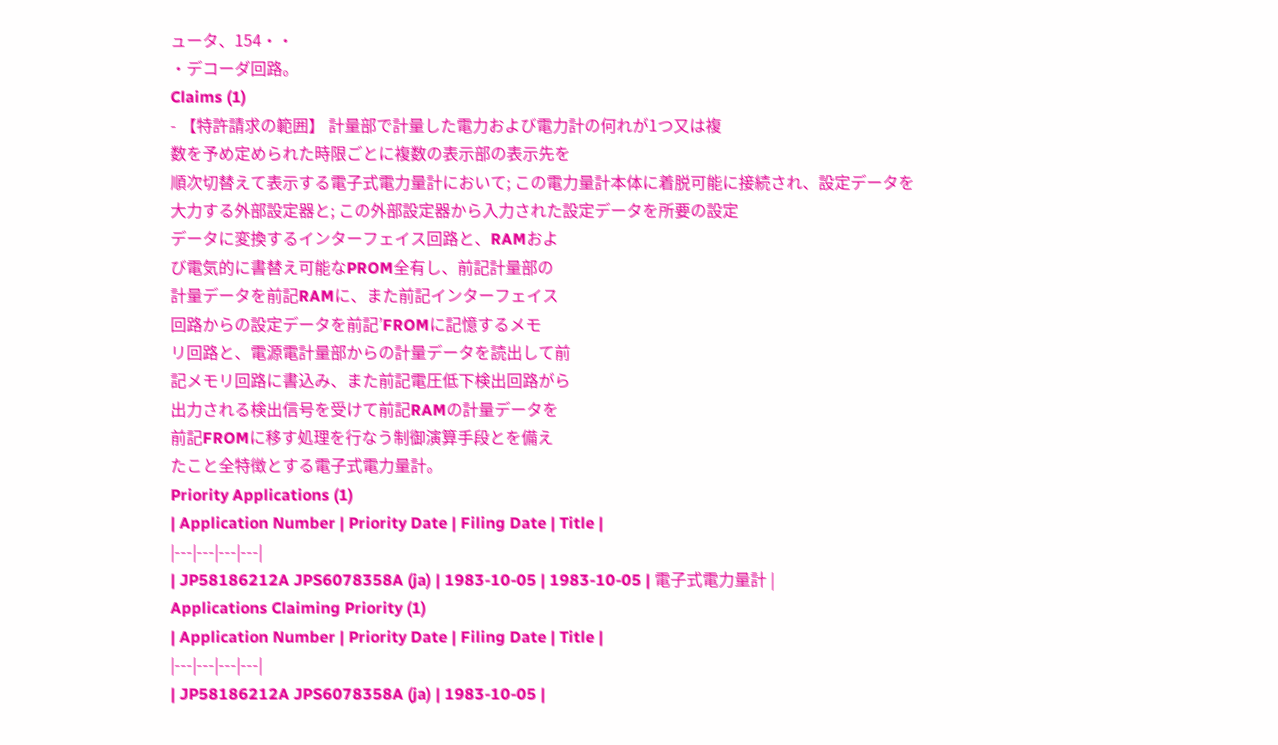ュータ、154・・
・デコーダ回路。
Claims (1)
- 【特許請求の範囲】 計量部で計量した電力および電力計の何れが1つ又は複
数を予め定められた時限ごとに複数の表示部の表示先を
順次切替えて表示する電子式電力量計において; この電力量計本体に着脱可能に接続され、設定データを
大力する外部設定器と; この外部設定器から入力された設定データを所要の設定
データに変換するインターフェイス回路と、RAMおよ
び電気的に書替え可能なPROM全有し、前記計量部の
計量データを前記RAMに、また前記インターフェイス
回路からの設定データを前記’FROMに記憶するメモ
リ回路と、電源電計量部からの計量データを読出して前
記メモリ回路に書込み、また前記電圧低下検出回路がら
出力される検出信号を受けて前記RAMの計量データを
前記FROMに移す処理を行なう制御演算手段とを備え
たこと全特徴とする電子式電力量計。
Priority Applications (1)
| Application Number | Priority Date | Filing Date | Title |
|---|---|---|---|
| JP58186212A JPS6078358A (ja) | 1983-10-05 | 1983-10-05 | 電子式電力量計 |
Applications Claiming Priority (1)
| Application Number | Priority Date | Filing Date | Title |
|---|---|---|---|
| JP58186212A JPS6078358A (ja) | 1983-10-05 |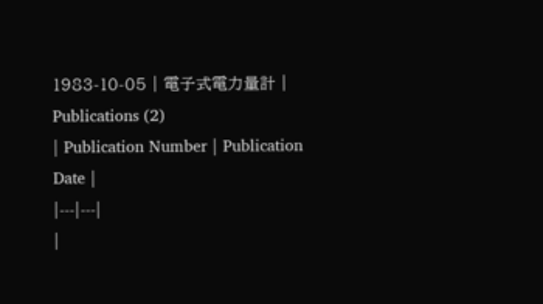1983-10-05 | 電子式電力量計 |
Publications (2)
| Publication Number | Publication Date |
|---|---|
|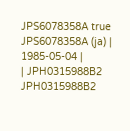JPS6078358A true JPS6078358A (ja) | 1985-05-04 |
| JPH0315988B2 JPH0315988B2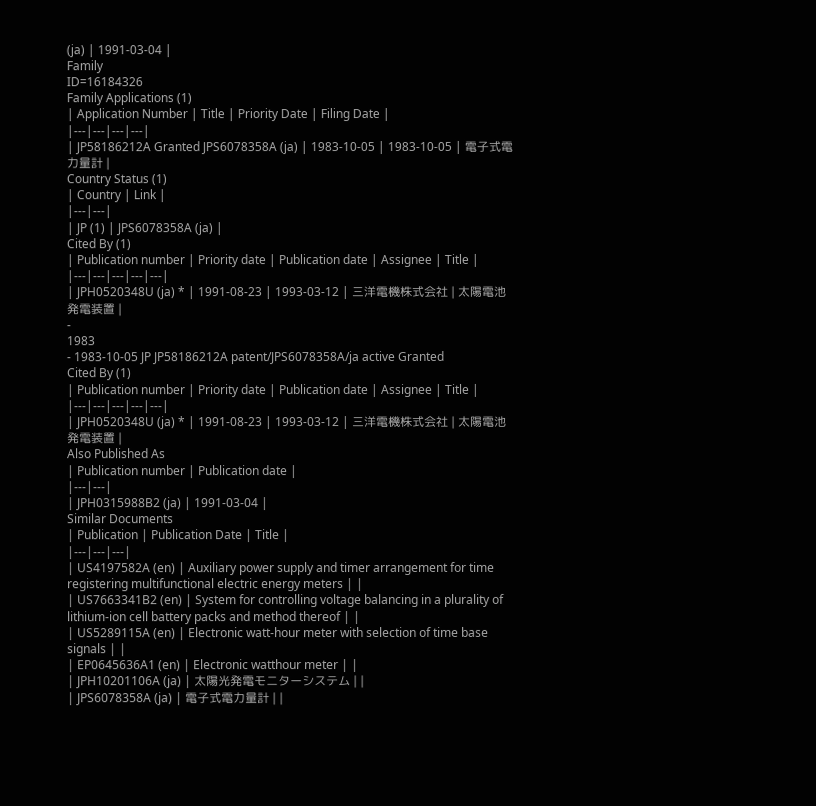(ja) | 1991-03-04 |
Family
ID=16184326
Family Applications (1)
| Application Number | Title | Priority Date | Filing Date |
|---|---|---|---|
| JP58186212A Granted JPS6078358A (ja) | 1983-10-05 | 1983-10-05 | 電子式電力量計 |
Country Status (1)
| Country | Link |
|---|---|
| JP (1) | JPS6078358A (ja) |
Cited By (1)
| Publication number | Priority date | Publication date | Assignee | Title |
|---|---|---|---|---|
| JPH0520348U (ja) * | 1991-08-23 | 1993-03-12 | 三洋電機株式会社 | 太陽電池発電装置 |
-
1983
- 1983-10-05 JP JP58186212A patent/JPS6078358A/ja active Granted
Cited By (1)
| Publication number | Priority date | Publication date | Assignee | Title |
|---|---|---|---|---|
| JPH0520348U (ja) * | 1991-08-23 | 1993-03-12 | 三洋電機株式会社 | 太陽電池発電装置 |
Also Published As
| Publication number | Publication date |
|---|---|
| JPH0315988B2 (ja) | 1991-03-04 |
Similar Documents
| Publication | Publication Date | Title |
|---|---|---|
| US4197582A (en) | Auxiliary power supply and timer arrangement for time registering multifunctional electric energy meters | |
| US7663341B2 (en) | System for controlling voltage balancing in a plurality of lithium-ion cell battery packs and method thereof | |
| US5289115A (en) | Electronic watt-hour meter with selection of time base signals | |
| EP0645636A1 (en) | Electronic watthour meter | |
| JPH10201106A (ja) | 太陽光発電モニターシステム | |
| JPS6078358A (ja) | 電子式電力量計 | |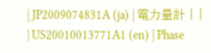| JP2009074831A (ja) | 電力量計 | |
| US20010013771A1 (en) | Phase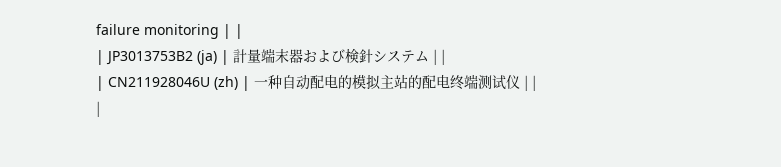failure monitoring | |
| JP3013753B2 (ja) | 計量端末器および検針システム | |
| CN211928046U (zh) | 一种自动配电的模拟主站的配电终端测试仪 | |
|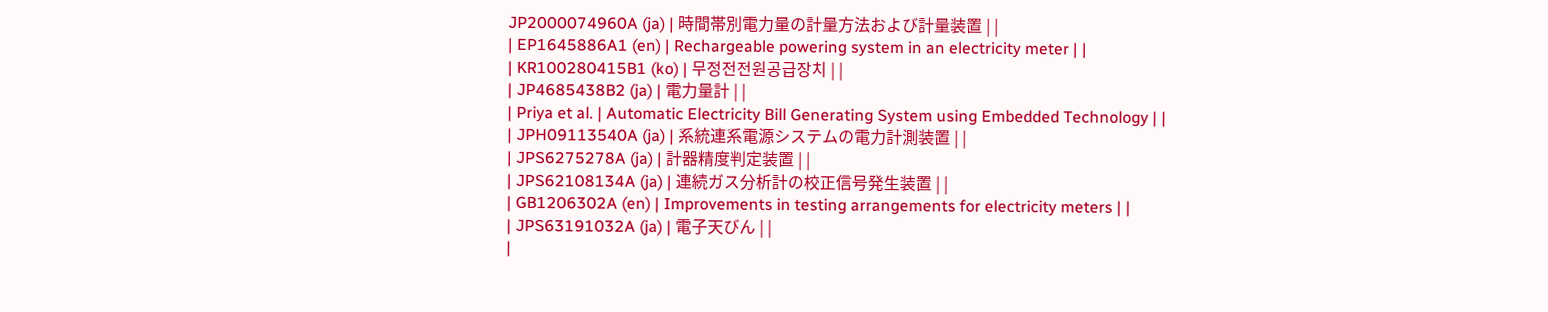JP2000074960A (ja) | 時間帯別電力量の計量方法および計量装置 | |
| EP1645886A1 (en) | Rechargeable powering system in an electricity meter | |
| KR100280415B1 (ko) | 무정전전원공급장치 | |
| JP4685438B2 (ja) | 電力量計 | |
| Priya et al. | Automatic Electricity Bill Generating System using Embedded Technology | |
| JPH09113540A (ja) | 系統連系電源システムの電力計測装置 | |
| JPS6275278A (ja) | 計器精度判定装置 | |
| JPS62108134A (ja) | 連続ガス分析計の校正信号発生装置 | |
| GB1206302A (en) | Improvements in testing arrangements for electricity meters | |
| JPS63191032A (ja) | 電子天びん | |
|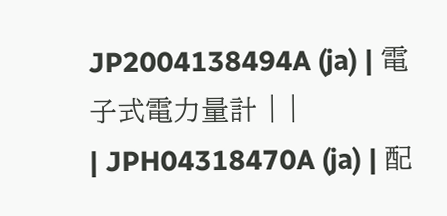JP2004138494A (ja) | 電子式電力量計 | |
| JPH04318470A (ja) | 配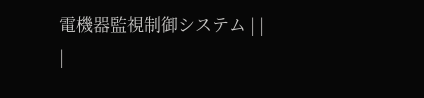電機器監視制御システム | |
|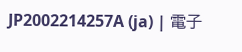JP2002214257A (ja) | 電子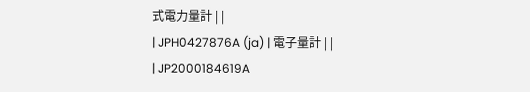式電力量計 | |
| JPH0427876A (ja) | 電子量計 | |
| JP2000184619A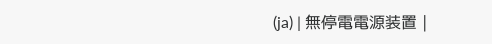(ja) | 無停電電源装置 |